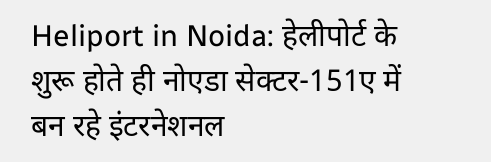Heliport in Noida: हेलीपोर्ट के शुरू होते ही नोएडा सेक्टर-151ए में बन रहे इंटरनेशनल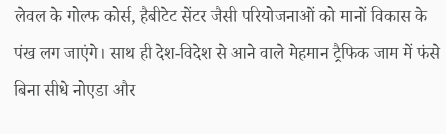लेवल के गोल्फ कोर्स, हैबीटेट सेंटर जैसी परियोजनाओं को मानों विकास के पंख लग जाएंगे। साथ ही देश-विदेश से आने वाले मेहमान ट्रैफिक जाम में फंसे बिना सीधे नोएडा और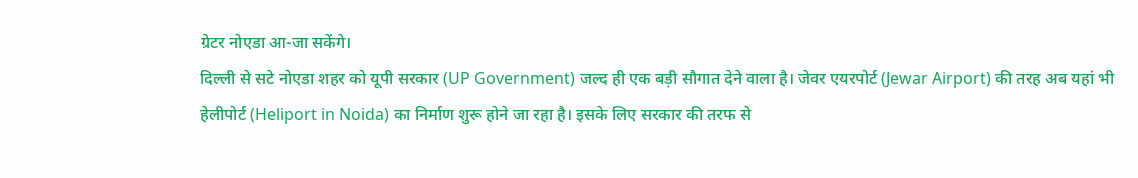ग्रेटर नोएडा आ-जा सकेंगे।
दिल्ली से सटे नोएडा शहर को यूपी सरकार (UP Government) जल्द ही एक बड़ी सौगात देने वाला है। जेवर एयरपोर्ट (Jewar Airport) की तरह अब यहां भी हेलीपोर्ट (Heliport in Noida) का निर्माण शुरू होने जा रहा है। इसके लिए सरकार की तरफ से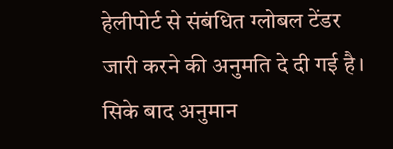हेलीपोर्ट से संबंधित ग्लोबल टेंडर जारी करने की अनुमति दे दी गई है। सिके बाद अनुमान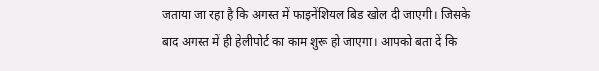जताया जा रहा है कि अगस्त में फाइनेंशियल बिड खोल दी जाएगी। जिसके बाद अगस्त में ही हेलीपोर्ट का काम शुरू हो जाएगा। आपको बता दें कि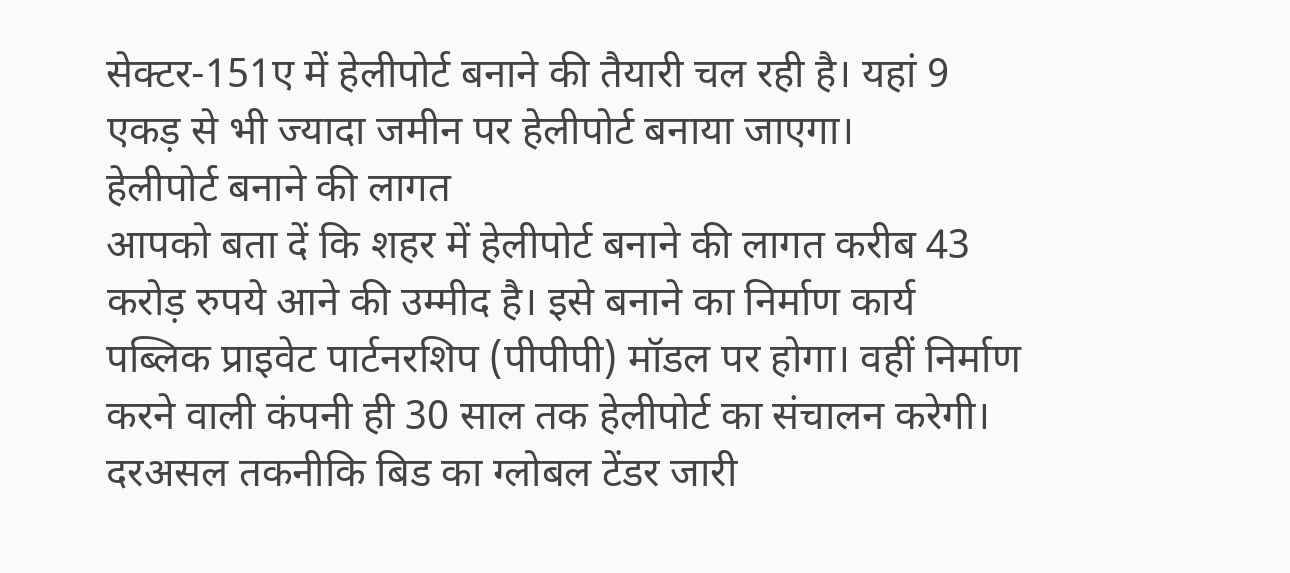सेक्टर-151ए में हेलीपोर्ट बनाने की तैयारी चल रही है। यहां 9 एकड़ से भी ज्यादा जमीन पर हेलीपोर्ट बनाया जाएगा।
हेलीपोर्ट बनाने की लागत
आपको बता दें कि शहर में हेलीपोर्ट बनाने की लागत करीब 43 करोड़ रुपये आने की उम्मीद है। इसे बनाने का निर्माण कार्य पब्लिक प्राइवेट पार्टनरशिप (पीपीपी) मॉडल पर होगा। वहीं निर्माण करने वाली कंपनी ही 30 साल तक हेलीपोर्ट का संचालन करेगी। दरअसल तकनीकि बिड का ग्लोबल टेंडर जारी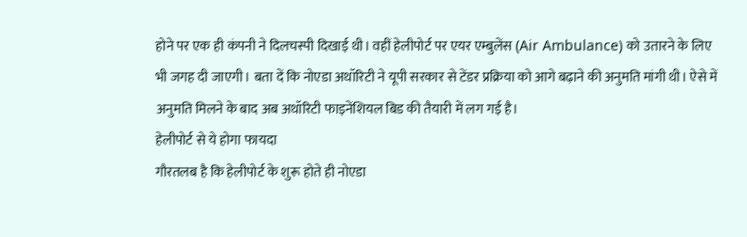होने पर एक ही कंपनी ने दिलचस्पी दिखाई थी। वहीं हेलीपोर्ट पर एयर एम्बुलेंस (Air Ambulance) को उतारने के लिए भी जगह दी जाएगी। बता दें कि नोएडा अथॉरिटी ने यूपी सरकार से टेंडर प्रक्रिया को आगे बढ़ाने की अनुमति मांगी थी। ऐसे में अनुमति मिलने के बाद अब अथॉरिटी फाइनेंशियल बिड की तैयारी में लग गई है।
हेलीपोर्ट से ये होगा फायदा
गौरतलब है कि हेलीपोर्ट के शुरू होते ही नोएडा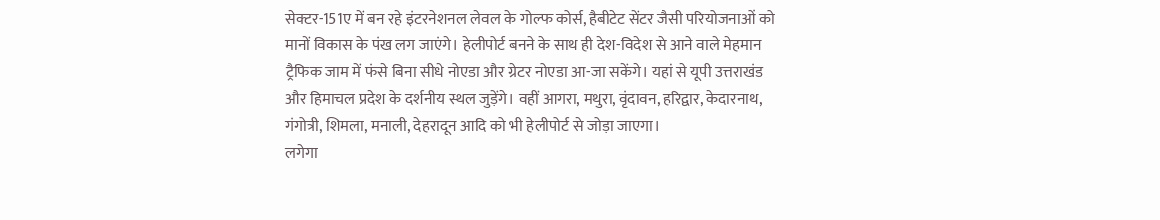सेक्टर-151ए में बन रहे इंटरनेशनल लेवल के गोल्फ कोर्स, हैबीटेट सेंटर जैसी परियोजनाओं को मानों विकास के पंख लग जाएंगे। हेलीपोर्ट बनने के साथ ही देश-विदेश से आने वाले मेहमान ट्रैफिक जाम में फंसे बिना सीधे नोएडा और ग्रेटर नोएडा आ-जा सकेंगे। यहां से यूपी उत्तराखंड और हिमाचल प्रदेश के दर्शनीय स्थल जुड़ेंगे। वहीं आगरा, मथुरा, वृंदावन, हरिद्वार, केदारनाथ, गंगोत्री, शिमला, मनाली, देहरादून आदि को भी हेलीपोर्ट से जोड़ा जाएगा।
लगेगा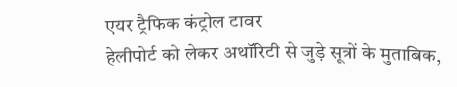एयर ट्रैफिक कंट्रोल टावर
हेलीपोर्ट को लेकर अथॉरिटी से जुड़े सूत्रों के मुताबिक,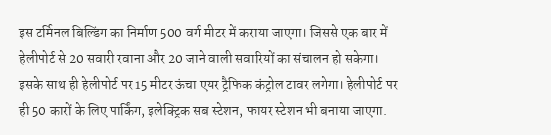इस टर्मिनल बिल्डिंग का निर्माण 500 वर्ग मीटर में कराया जाएगा। जिससे एक बार में हेलीपोर्ट से 20 सवारी रवाना और 20 जाने वाली सवारियों का संचालन हो सकेगा। इसके साथ ही हेलीपोर्ट पर 15 मीटर ऊंचा एयर ट्रैफिक कंट्रोल टावर लगेगा। हेलीपोर्ट पर ही 50 कारों के लिए पार्किंग, इलेक्ट्रिक सब स्टेशन, फायर स्टेशन भी बनाया जाएगा.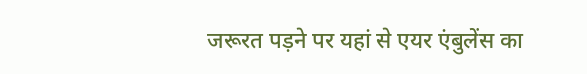जरूरत पड़ने पर यहां से एयर एंबुलेंस का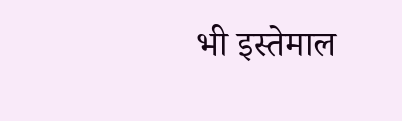भी इस्तेमाल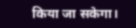किया जा सकेगा।